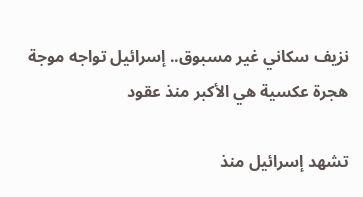نزيف سكاني غير مسبوق.. إسرائيل تواجه موجة هجرة عكسية هي الأكبر منذ عقود

تشهد إسرائيل منذ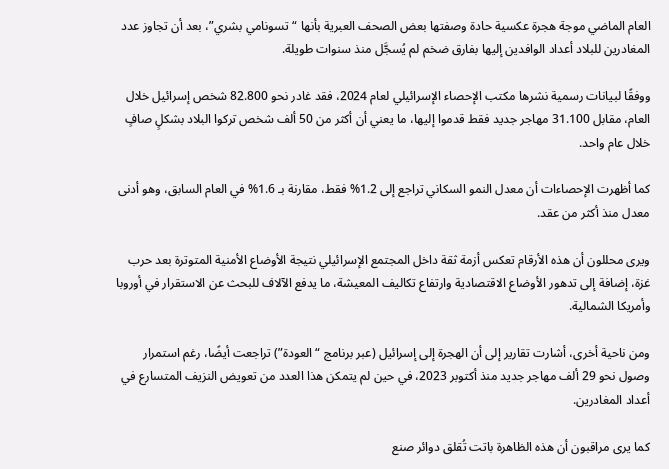العام الماضي موجة هجرة عكسية حادة وصفتها بعض الصحف العبرية بأنها “تسونامي بشري”، بعد أن تجاوز عدد المغادرين للبلاد أعداد الوافدين إليها بفارق ضخم لم يُسجَّل منذ سنوات طويلة.

ووفقًا لبيانات رسمية نشرها مكتب الإحصاء الإسرائيلي لعام 2024، فقد غادر نحو 82.800 شخص إسرائيل خلال العام، مقابل 31.100 مهاجر جديد فقط قدموا إليها، ما يعني أن أكثر من 50 ألف شخص تركوا البلاد بشكلٍ صافٍ خلال عام واحد.

كما أظهرت الإحصاءات أن معدل النمو السكاني تراجع إلى 1.2% فقط، مقارنة بـ 1.6% في العام السابق، وهو أدنى معدل منذ أكثر من عقد.

ويرى محللون أن هذه الأرقام تعكس أزمة ثقة داخل المجتمع الإسرائيلي نتيجة الأوضاع الأمنية المتوترة بعد حرب غزة، إضافة إلى تدهور الأوضاع الاقتصادية وارتفاع تكاليف المعيشة، ما يدفع الآلاف للبحث عن الاستقرار في أوروبا وأمريكا الشمالية.

ومن ناحية أخرى، أشارت تقارير إلى أن الهجرة إلى إسرائيل (عبر برنامج “العودة”) تراجعت أيضًا، رغم استمرار وصول نحو 29 ألف مهاجر جديد منذ أكتوبر 2023، في حين لم يتمكن هذا العدد من تعويض النزيف المتسارع في أعداد المغادرين.

كما يرى مراقبون أن هذه الظاهرة باتت تُقلق دوائر صنع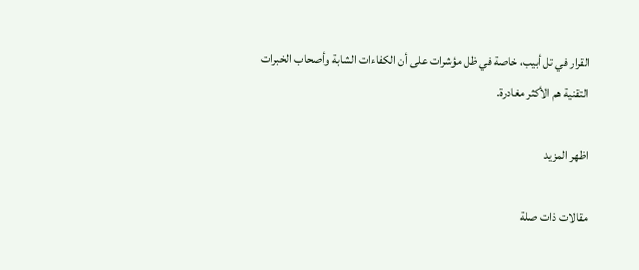القرار في تل أبيب، خاصة في ظل مؤشرات على أن الكفاءات الشابة وأصحاب الخبرات التقنية هم الأكثر مغادرة.

اظهر المزيد

مقالات ذات صلة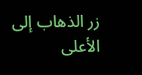زر الذهاب إلى الأعلى